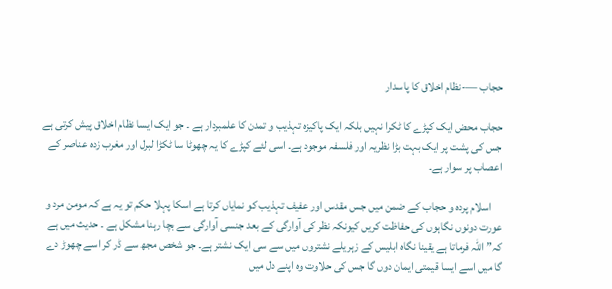حجاب —-نظام اخلاق کا پاسدار

حجاب محض ایک کپڑے کا ٹکرا نہیں بلکہ ایک پاکیزہ تہذیب و تمدن کا علمبردار ہے ۔ جو ایک ایسا نظام اخلاق پیش کرتی ہے جس کی پشت پر ایک بہت بڑا نظریہ اور فلسفہ موجود ہے۔ اسی لئے کپڑے کا یہ چھوٹا سا ٹکڑا لبرل اور مغرب زدہ عناصر کے اعصاب پر سوار ہے۔

     اسلام پردہ و حجاب کے ضمن میں جس مقدس اور عفیف تہذیب کو نمایاں کرتا ہے اسکا پہلا حکم تو یہ ہے کہ مومن مرد و عورت دونوں نگاہوں کی حفاظت کریں کیونکہ نظر کی آوارگی کے بعد جنسی آوارگی سے بچا رہنا مشکل ہے ۔ حدیث میں ہے کہ” اللہ فرماتا ہے یقینا نگاہ ابلیس کے زہریلے نشتروں میں سے سی ایک نشتر ہے۔ جو شخص مجھ سے ڈر کر اسے چھوڑ دے گا میں اسے ایسا قیمتی ایمان دوں گا جس کی حلاوت وہ اپنے دل میں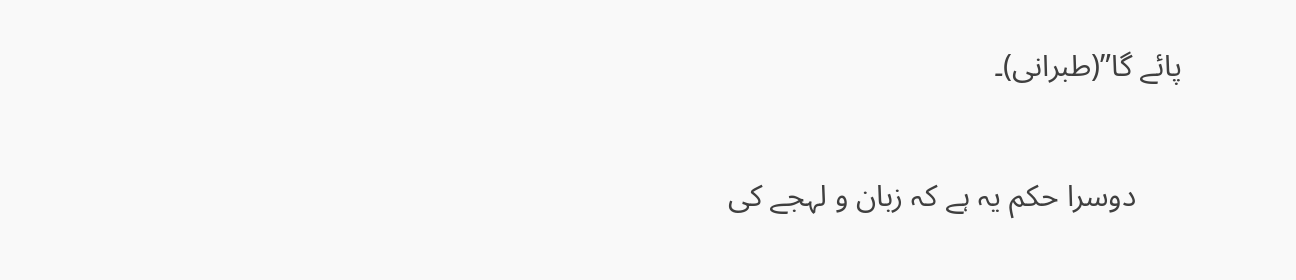پائے گا”(طبرانی)۔

      دوسرا حکم یہ ہے کہ زبان و لہجے کی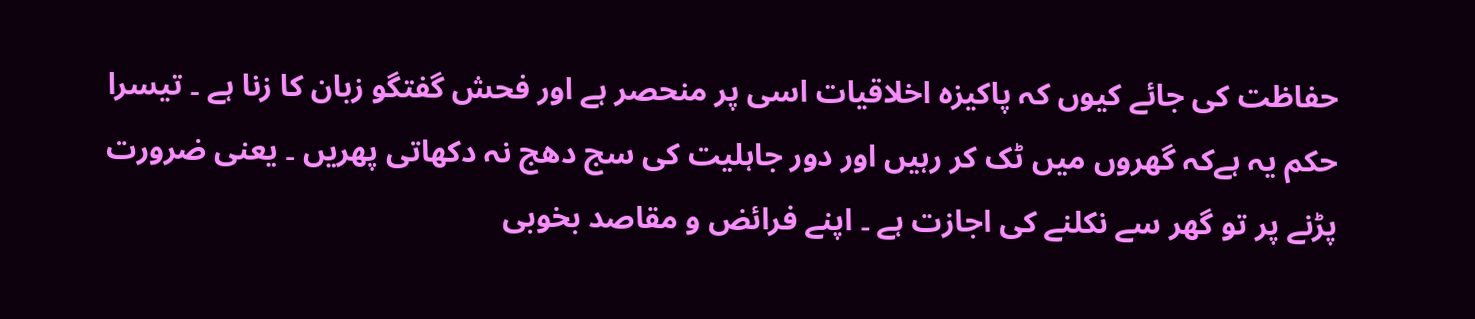حفاظت کی جائے کیوں کہ پاکیزہ اخلاقیات اسی پر منحصر ہے اور فحش گفتگو زبان کا زنا ہے ۔ تیسرا حکم یہ ہےکہ گھروں میں ٹک کر رہیں اور دور جاہلیت کی سج دھج نہ دکھاتی پھریں ۔ یعنی ضرورت پڑنے پر تو گھر سے نکلنے کی اجازت ہے ۔ اپنے فرائض و مقاصد بخوبی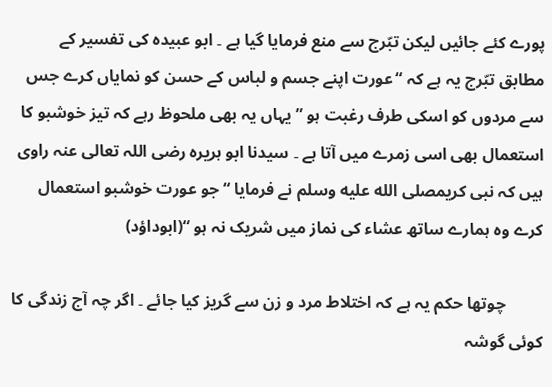پورے کئے جائیں لیکن تبّرج سے منع فرمایا گیا ہے ۔ ابو عبیدہ کی تفسیر کے مطابق تبّرج یہ ہے کہ “عورت اپنے جسم و لباس کے حسن کو نمایاں کرے جس سے مردوں کو اسکی طرف رغبت ہو ” یہاں یہ بھی ملحوظ رہے کہ تیز خوشبو کا استعمال بھی اسی زمرے میں آتا ہے ۔ سیدنا ابو ہریرہ رضی اللہ تعالی عنہ راوی ہیں کہ نبی کریمصلى الله عليه وسلم نے فرمایا “جو عورت خوشبو استعمال کرے وہ ہمارے ساتھ عشاء کی نماز میں شریک نہ ہو “(ابوداؤد)

         چوتھا حکم یہ ہے کہ اختلاط مرد و زن سے گریز کیا جائے ۔ اگر چہ آج زندگی کا کوئی گوشہ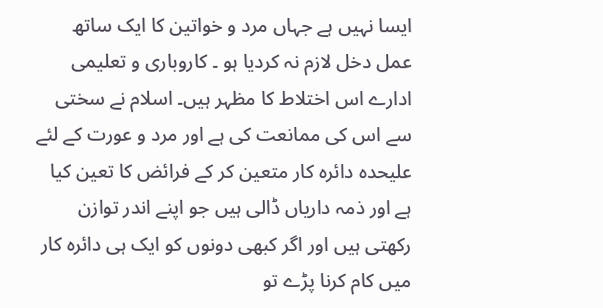ایسا نہیں ہے جہاں مرد و خواتین کا ایک ساتھ عمل دخل لازم نہ کردیا ہو ۔ کاروباری و تعلیمی ادارے اس اختلاط کا مظہر ہیں۔ اسلام نے سختی سے اس کی ممانعت کی ہے اور مرد و عورت کے لئے علیحدہ دائرہ کار متعین کر کے فرائض کا تعین کیا ہے اور ذمہ داریاں ڈالی ہیں جو اپنے اندر توازن رکھتی ہیں اور اگر کبھی دونوں کو ایک ہی دائرہ کار میں کام کرنا پڑے تو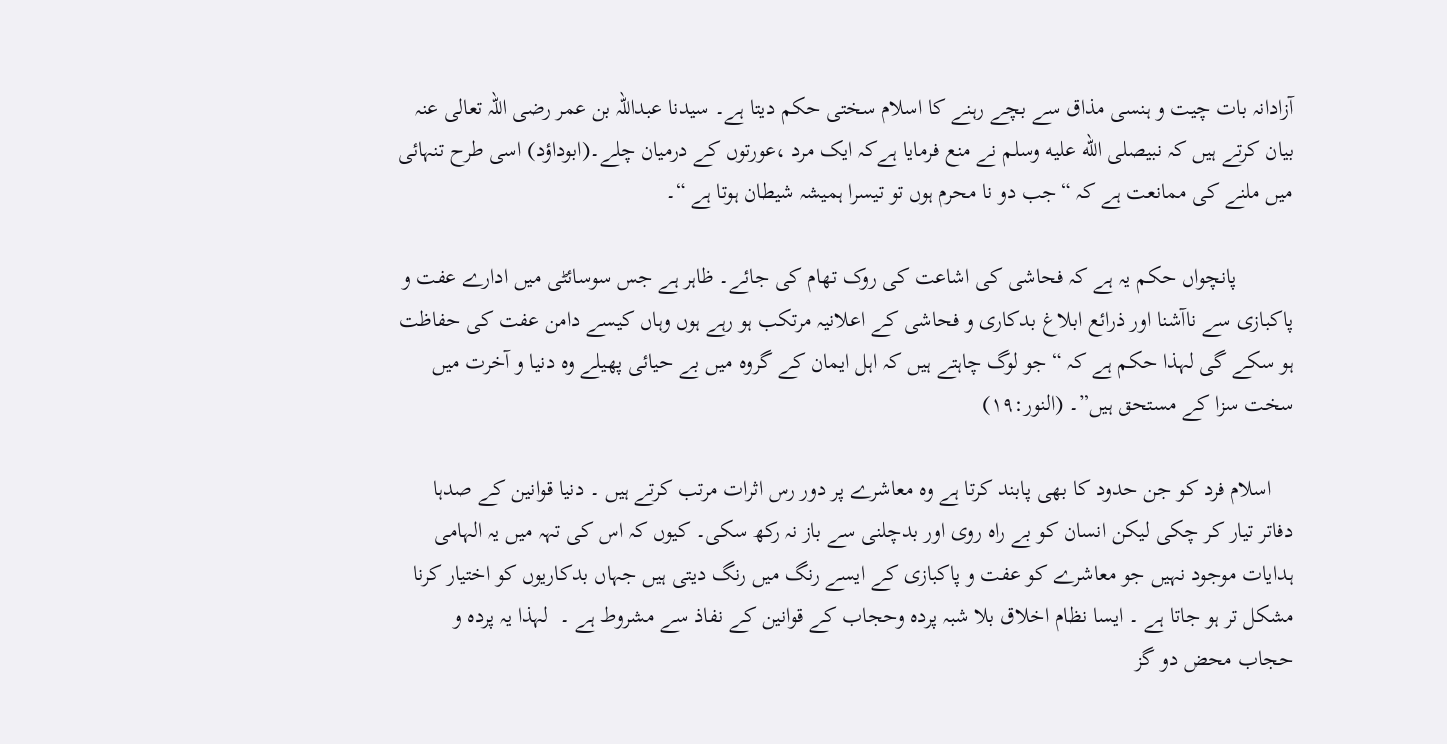آزادانہ بات چیت و ہنسی مذاق سے بچے رہنے کا اسلام سختی حکم دیتا ہے۔ سیدنا عبداللہ بن عمر رضی اللہ تعالی عنہ بیان کرتے ہیں کہ نبیصلى الله عليه وسلم نے منع فرمایا ہےکہ ایک مرد ،عورتوں کے درمیان چلے۔(ابوداؤد) اسی طرح تنہائی میں ملنے کی ممانعت ہے کہ “جب دو نا محرم ہوں تو تیسرا ہمیشہ شیطان ہوتا ہے “۔

          پانچواں حکم یہ ہے کہ فحاشی کی اشاعت کی روک تھام کی جائے۔ ظاہر ہے جس سوسائٹی میں ادارے عفت و پاکبازی سے ناآشنا اور ذرائع ابلاغ بدکاری و فحاشی کے اعلانیہ مرتکب ہو رہے ہوں وہاں کیسے دامن عفت کی حفاظت ہو سکے گی لہذا حکم ہے کہ “جو لوگ چاہتے ہیں کہ اہل ایمان کے گروہ میں بے حیائی پھیلے وہ دنیا و آخرت میں سخت سزا کے مستحق ہیں”۔ (النور:۱۹)

    اسلام فرد کو جن حدود کا بھی پابند کرتا ہے وہ معاشرے پر دور رس اثرات مرتب کرتے ہیں ۔ دنیا قوانین کے صدہا دفاتر تیار کر چکی لیکن انسان کو بے راہ روی اور بدچلنی سے باز نہ رکھ سکی۔ کیوں کہ اس کی تہہ میں یہ الہامی ہدایات موجود نہیں جو معاشرے کو عفت و پاکبازی کے ایسے رنگ میں رنگ دیتی ہیں جہاں بدکاریوں کو اختیار کرنا مشکل تر ہو جاتا ہے ۔ ایسا نظام اخلاق بلا شبہ پردہ وحجاب کے قوانین کے نفاذ سے مشروط ہے ۔  لہذا یہ پردہ و حجاب محض دو گز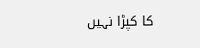کا کپڑا نہیں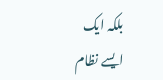بلکہ ایک ایسے نظام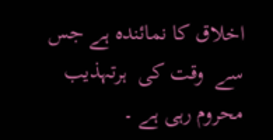اخلاق کا نمائندہ ہے جس سے  وقت کی  ہرتہذیب محروم رہی ہے ۔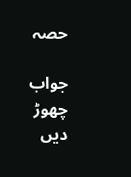حصہ

جواب چھوڑ دیں